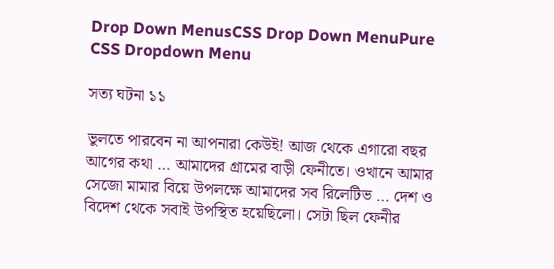Drop Down MenusCSS Drop Down MenuPure CSS Dropdown Menu

সত্য ঘটনা ১১

ভুলতে পারবেন না আপনারা কেউই! আজ থেকে এগারো বছর আগের কথা … আমাদের গ্রামের বাড়ী ফেনীতে। ওখানে আমার সেজো মামার বিয়ে উপলক্ষে আমাদের সব রিলেটিভ … দেশ ও বিদেশ থেকে সবাই উপস্থিত হয়েছিলো। সেটা ছিল ফেনীর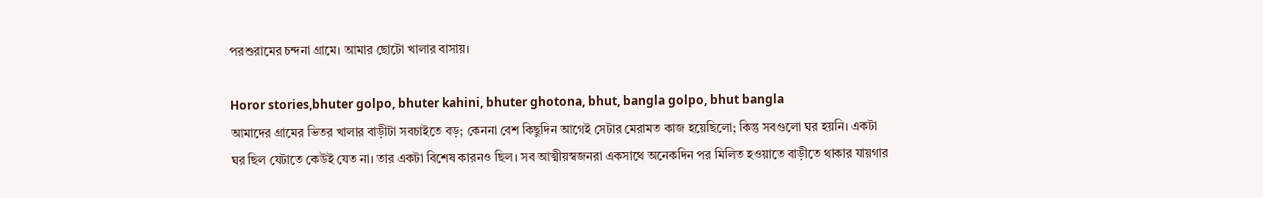পরশুরামের চন্দনা গ্রামে। আমার ছোটো খালার বাসায়।

Horor stories,bhuter golpo, bhuter kahini, bhuter ghotona, bhut, bangla golpo, bhut bangla
আমাদের গ্রামের ভিতর খালার বাড়ীটা সবচাইতে বড়; কেননা বেশ কিছুদিন আগেই সেটার মেরামত কাজ হয়েছিলো; কিন্তু সবগুলো ঘর হয়নি। একটা ঘর ছিল যেটাতে কেউই যেত না। তার একটা বিশেষ কারনও ছিল। সব আত্মীয়স্বজনরা একসাথে অনেকদিন পর মিলিত হওয়াতে বাড়ীতে থাকার যায়গার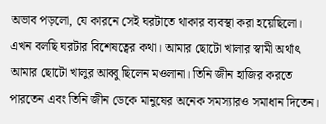অভাব পড়লো, যে কারনে সেই ঘরটাতে থাকার ব্যবস্থা করা হয়েছিলো। এখন বলছি ঘরটার বিশেষত্বের কথা। আমার ছোটো খালার স্বামী অর্থাৎ আমার ছোটো খালুর আব্বু ছিলেন মওলানা। তিনি জীন হাজির করতে পারতেন এবং তিনি জীন ডেকে মানুষের অনেক সমস্যারও সমাধান দিতেন।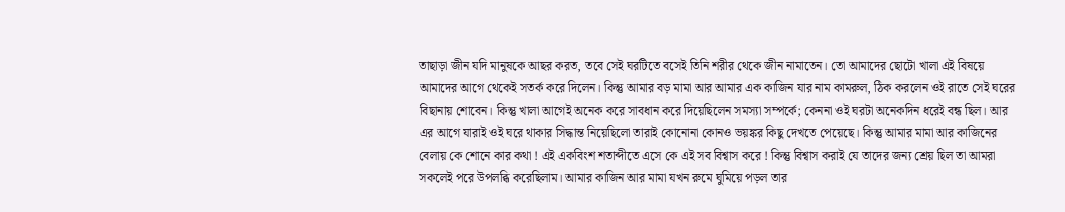তাছাড়া জীন যদি মানুষকে আছর করত, তবে সেই ঘরটিতে বসেই তিনি শরীর থেকে জীন নামাতেন। তো আমাদের ছোটো খালা এই বিষয়ে আমাদের আগে থেকেই সতর্ক করে দিলেন। কিন্তু আমার বড় মামা আর আমার এক কাজিন যার নাম কামরুল, ঠিক করলেন ওই রাতে সেই ঘরের বিছানায় শোবেন। কিন্তু খালা আগেই অনেক করে সাবধান করে দিয়েছিলেন সমস্যা সম্পর্কে; কেননা ওই ঘরটা অনেকদিন ধরেই বন্ধ ছিল। আর এর আগে যারাই ওই ঘরে থাকার সিদ্ধান্ত নিয়েছিলো তারাই কোনোনা কোনও ভয়ঙ্কর কিছু দেখতে পেয়েছে। কিন্তু আমার মামা আর কাজিনের বেলায় কে শোনে কার কথা ! এই একবিংশ শতাব্দীতে এসে কে এই সব বিশ্বাস করে ! কিন্তু বিশ্বাস করাই যে তাদের জন্য শ্রেয় ছিল তা আমরা সকলেই পরে উপলব্ধি করেছিলাম। আমার কাজিন আর মামা যখন রুমে ঘুমিয়ে পড়ল তার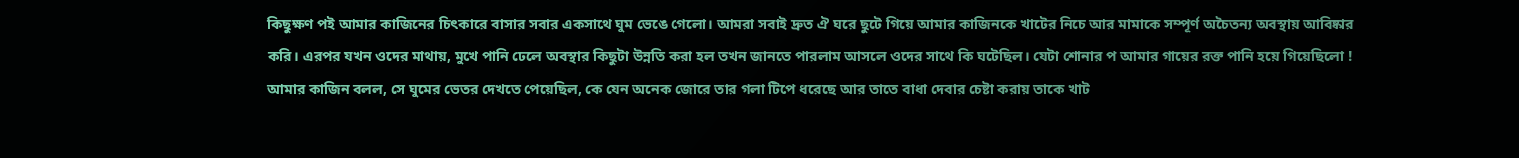কিছুক্ষণ পই আমার কাজিনের চিৎকারে বাসার সবার একসাথে ঘুম ভেঙে গেলো। আমরা সবাই দ্রুত ঐ ঘরে ছুটে গিয়ে আমার কাজিনকে খাটের নিচে আর মামাকে সম্পূর্ণ অচৈতন্য অবস্থায় আবিষ্কার করি। এরপর যখন ওদের মাথায়, মুখে পানি ঢেলে অবস্থার কিছুটা উন্নতি করা হল তখন জানতে পারলাম আসলে ওদের সাথে কি ঘটেছিল। যেটা শোনার প আমার গায়ের রক্ত পানি হয়ে গিয়েছিলো ! আমার কাজিন বলল, সে ঘুমের ভেতর দেখতে পেয়েছিল, কে যেন অনেক জোরে তার গলা টিপে ধরেছে আর তাতে বাধা দেবার চেষ্টা করায় তাকে খাট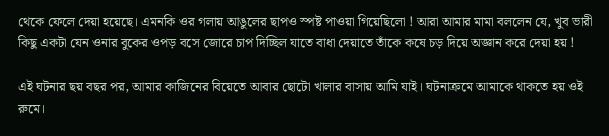থেকে ফেলে দেয়া হয়েছে। এমনকি ওর গলায় আঙুলের ছাপও স্পষ্ট পাওয়া গিয়েছিলো ! আরা আমার মামা বললেন যে, খুব ভারী কিছু একটা যেন ওনার বুকের ওপড় বসে জোরে চাপ দিচ্ছিল যাতে বাধা দেয়াতে তাঁকে কষে চড় দিয়ে অজ্ঞান করে দেয়া হয় !

এই ঘটনার ছয় বছর পর, আমার কাজিনের বিয়েতে আবার ছোটো খালার বাসায় আমি যাই। ঘটনাক্রমে আমাকে থাকতে হয় ওই রুমে।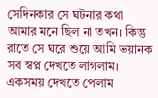সেদিনকার সে ঘটনার কথা আমার মনে ছিল না তখন। কিন্তু রাতে সে ঘরে শুয়ে আমি ভয়ানক সব স্বপ্ন দেখতে লাগলাম। একসময় দেখতে পেলাম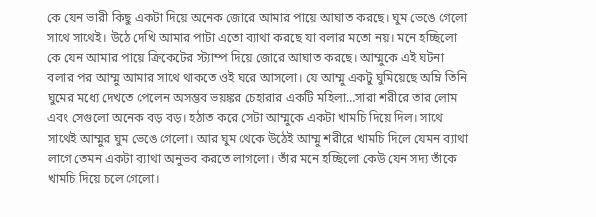কে যেন ভারী কিছু একটা দিয়ে অনেক জোরে আমার পায়ে আঘাত করছে। ঘুম ভেঙে গেলো সাথে সাথেই। উঠে দেখি আমার পাটা এতো ব্যাথা করছে যা বলার মতো নয়। মনে হচ্ছিলো কে যেন আমার পায়ে ক্রিকেটের স্ট্যাম্প দিয়ে জোরে আঘাত করছে। আম্মুকে এই ঘটনা বলার পর আম্মু আমার সাথে থাকতে ওই ঘরে আসলো। যে আম্মু একটু ঘুমিয়েছে অম্নি তিনি ঘুমের মধ্যে দেখতে পেলেন অসম্ভব ভয়ঙ্কর চেহারার একটি মহিলা…সারা শরীরে তার লোম এবং সেগুলো অনেক বড় বড়। হঠাত করে সেটা আম্মুকে একটা খামচি দিয়ে দিল। সাথে সাথেই আম্মুর ঘুম ভেঙে গেলো। আর ঘুম থেকে উঠেই আম্মু শরীরে খামচি দিলে যেমন ব্যাথা লাগে তেমন একটা ব্যাথা অনুভব করতে লাগলো। তাঁর মনে হচ্ছিলো কেউ যেন সদ্য তাঁকে খামচি দিয়ে চলে গেলো।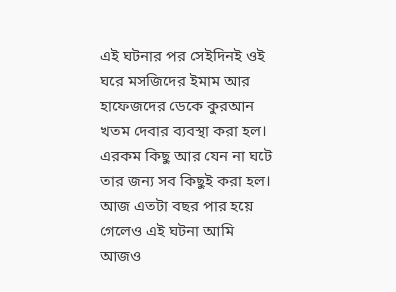এই ঘটনার পর সেইদিনই ওই ঘরে মসজিদের ইমাম আর হাফেজদের ডেকে কুরআন খতম দেবার ব্যবস্থা করা হল। এরকম কিছু আর যেন না ঘটে তার জন্য সব কিছুই করা হল।
আজ এতটা বছর পার হয়ে গেলেও এই ঘটনা আমি আজও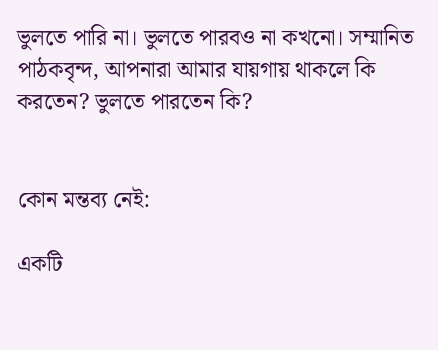ভুলতে পারি না। ভুলতে পারবও না কখনো। সম্মানিত পাঠকবৃন্দ, আপনারা আমার যায়গায় থাকলে কি করতেন? ভুলতে পারতেন কি?


কোন মন্তব্য নেই:

একটি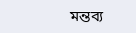মন্তব্য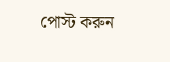পোস্ট করুন